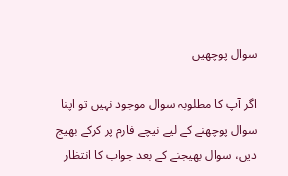سوال پوچھیں

اگر آپ کا مطلوبہ سوال موجود نہیں تو اپنا سوال پوچھنے کے لیے نیچے فارم پر کرکے بھیج دیں، سوال بھیجنے کے بعد جواب کا انتظار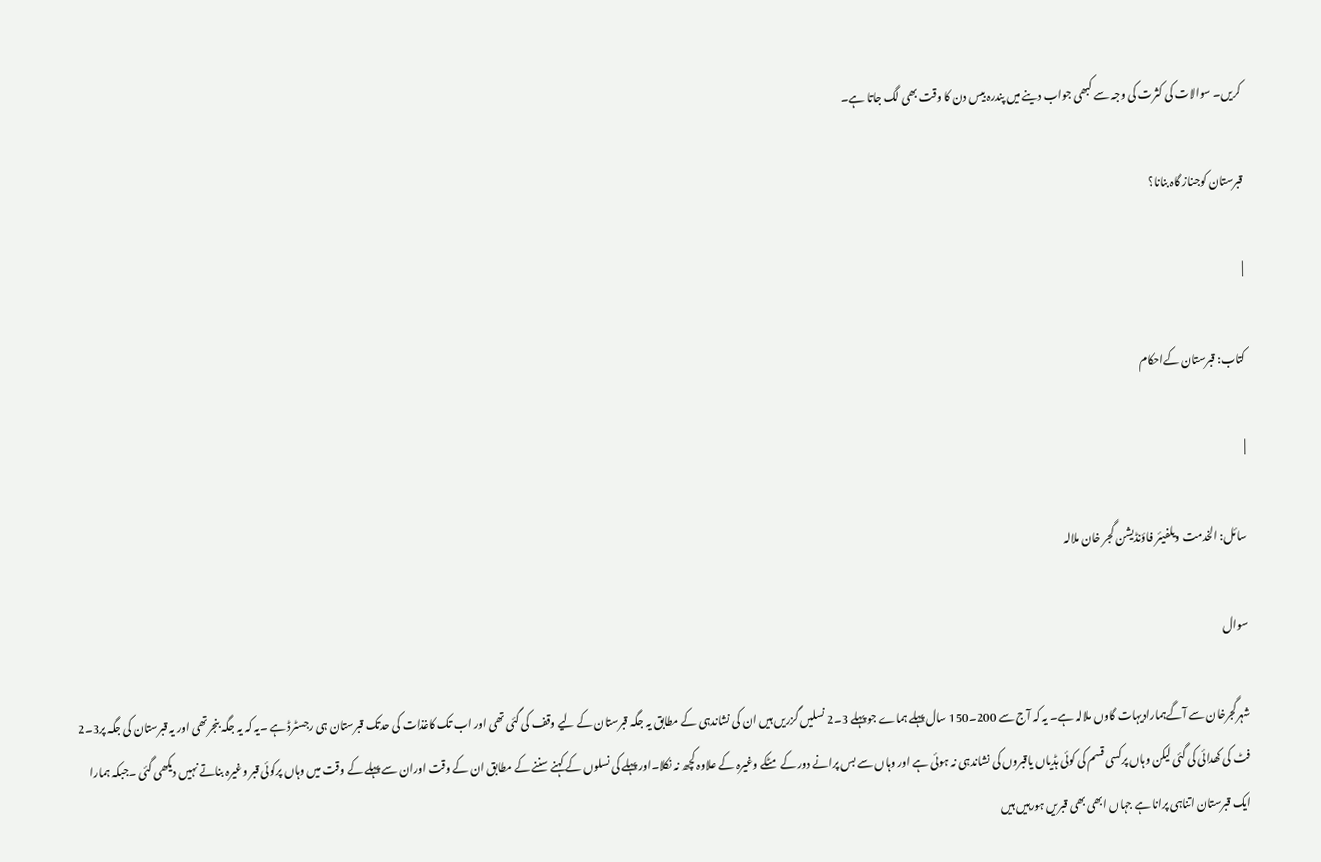کریں۔ سوالات کی کثرت کی وجہ سے کبھی جواب دینے میں پندرہ بیس دن کا وقت بھی لگ جاتا ہے۔

قبرستان کوجناز گاہ بنانا؟

|

کتاب: قبرستان کےاحکام

|

سائل: الخدمت ویلفیئر فاؤنڈیشن گجر خان ملالہ

سوال

شہرگجرخان سے آگےہمارادیہات گاوں ملالہ ہے۔ یہ کہ آج سے 200۔150 سال پہلے ہماے جو پہلے 3۔2 نسلیں گزریں ہیں ان کی نشاندہی کے مطابق یہ جگہ قبرستان کے لیے وقف کی گئی تھی اور اب تک کاغذات کی حدتک قبرستان ہی رجسٹرڈ ہے ۔یہ کہ یہ جگہ بنجرتھی اور یہ قبرستان کی جگہ پر3۔2 فٹ کی کھدائی کی گئی لیکن وہاں پرکسی قسم کی کوئی ہڈیاں یاقبروں کی نشاندہی نہ ہوئی ہے اور وہاں سے بس پرانے دور کے مٹکے وغیرہ کے علاوہ کچھ نہ نکلا۔اور پہلے کی نسلوں کے کہنے سننے کے مطابق ان کے وقت اوران سے پہلے کے وقت میں وہاں پرکوئی قبر وغیرہ بناتے نہیں دیکھی گئی ۔جبکہ ہمارا ایک قبرستان اتناہی پرانا ہے جہاں ابھی بھی قبریں ہورہیں ہیں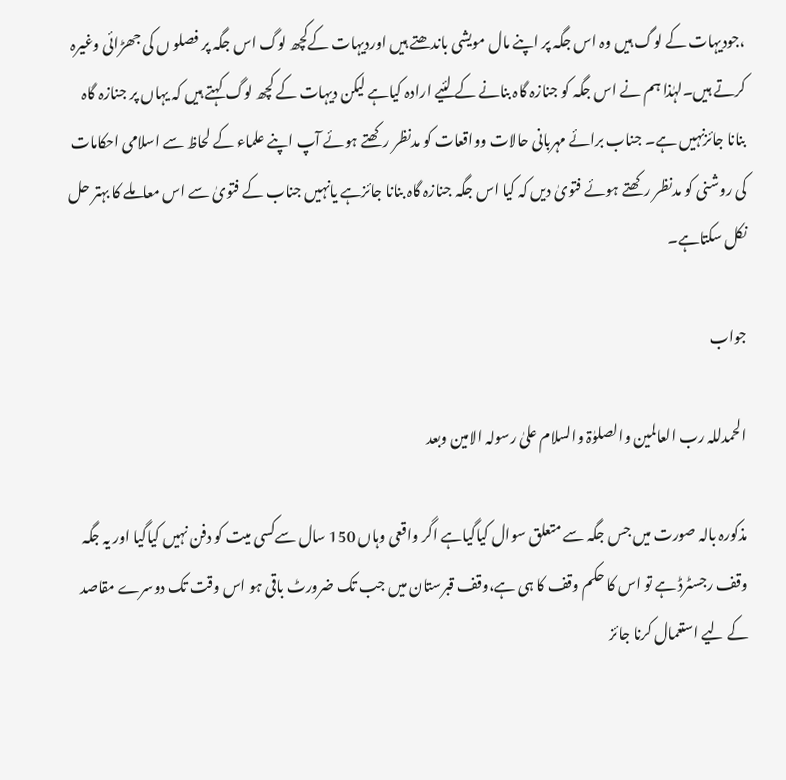،جودیہات کے لوگ ہیں وہ اس جگہ پر اپنے مال مویشی باندھتے ہیں اوردیہات کےکچھ لوگ اس جگہ پر فصلو ں کی جھڑائی وغیرہ کرتے ہیں۔لہٰذا ہم نے اس جگہ کو جنازہ گاہ بنانے کے لئیے ارادہ کیاہے لیکن دیہات کے کچھ لوگ کہتے ہیں کہ یہاں پر جنازہ گاہ بنانا جائزنہیں ہے۔ جناب برائے مہربانی حالات وواقعات کو مدنظر رکھتے ہوئے آپ اپنے علماء کے لحاظ سے اسلامی احکامات کی روشنی کو مدنظر رکھتے ہوئے فتویٰ دیں کہ کیا اس جگہ جنازہ گاہ بنانا جائزہے یانہیں جناب کے فتویٰ سے اس معاملے کا بہتر حل نکل سکتاہے۔

جواب

الحمدللہ رب العالمین والصلوٰۃ والسلام علیٰ رسولہ الامین وبعد

مذکورہ بالہ صورت میں جس جگہ سے متعلق سوال کیاگیاہے اگر واقعی وہاں 150 سال سےکسی میت کو دفن نہیں کیاگیا اور یہ جگہ وقف رجسٹرڈ ہے تو اس کا حکم وقف کا ہی ہے،وقف قبرستان میں جب تک ضرورٹ باقی ہو اس وقت تک دوسرے مقاصد کے لیے استعمال کرنا جائز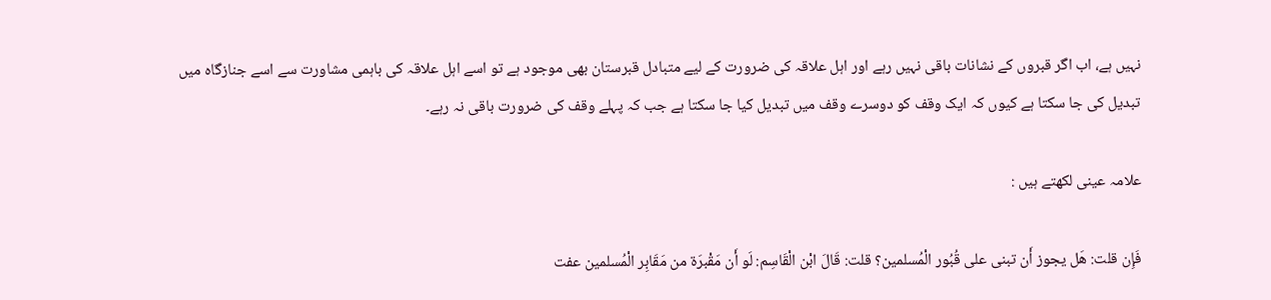نہیں ہے، اب اگر قبروں کے نشانات باقی نہیں رہے اور اہل علاقہ کی ضرورت کے لیے متبادل قبرستان بھی موجود ہے تو اسے اہل علاقہ کی باہمی مشاورت سے اسے جنازگاہ میں تبدیل کی جا سکتا ہے کیوں کہ ایک وقف کو دوسرے وقف میں تبدیل کیا جا سکتا ہے جب کہ پہلے وقف کی ضرورت باقی نہ رہے۔

علامہ عینی لکھتے ہیں :

فَإِن قلت: هَل يجوز أَن تبنى على قُبُور الْمُسلمين؟ قلت: قَالَ ابْن الْقَاسِم: لَو أَن مَقْبرَة من مَقَابِر الْمُسلمين عفت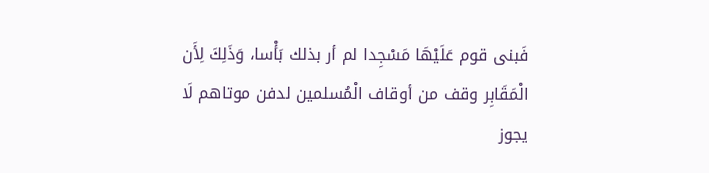فَبنى قوم عَلَيْهَا مَسْجِدا لم أر بذلك بَأْسا، وَذَلِكَ لِأَن الْمَقَابِر وقف من أوقاف الْمُسلمين لدفن موتاهم لَا يجوز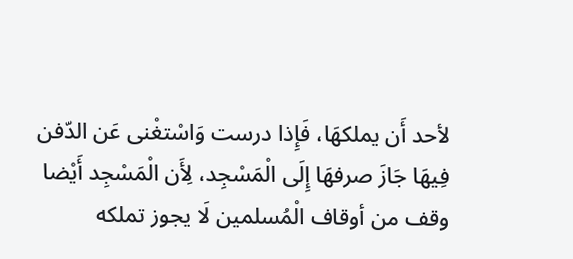لأحد أَن يملكهَا، فَإِذا درست وَاسْتغْنى عَن الدّفن فِيهَا جَازَ صرفهَا إِلَى الْمَسْجِد، لِأَن الْمَسْجِد أَيْضا وقف من أوقاف الْمُسلمين لَا يجوز تملكه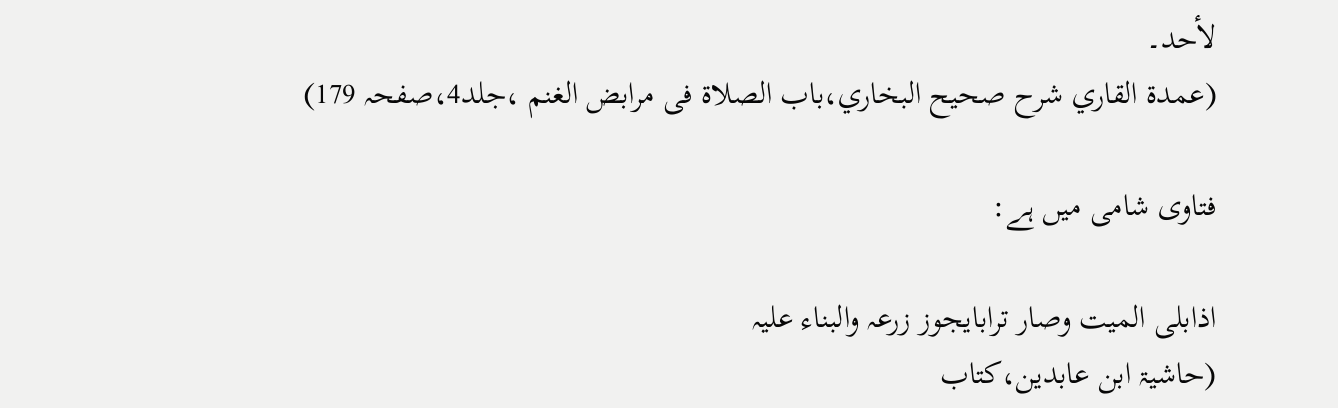لأحد۔
(عمدة القاري شرح صحيح البخاري،باب الصلاۃ فی مرابض الغنم ،جلد4،صفحہ 179)

فتاوی شامی میں ہے:

اذابلی المیت وصار ترابایجوز زرعہ والبناء علیہ
(حاشیۃ ابن عابدین،کتاب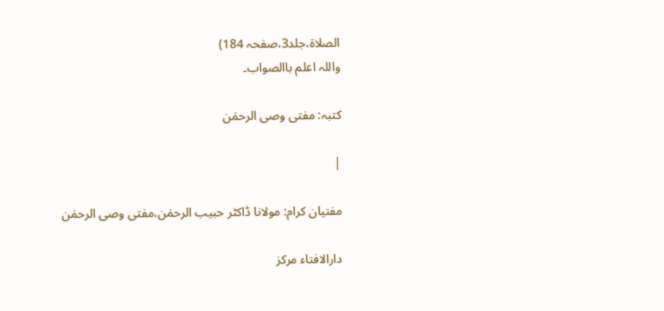الصلاۃ،جلد3،صفحہ 184)
واللہ اعلم باالصواب۔

کتبہ: مفتی وصی الرحمٰن

|

مفتیان کرام: مولانا ڈاکٹر حبیب الرحمٰن،مفتی وصی الرحمٰن

دارالافتاء مرکز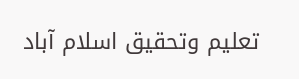تعلیم وتحقیق اسلام آباد